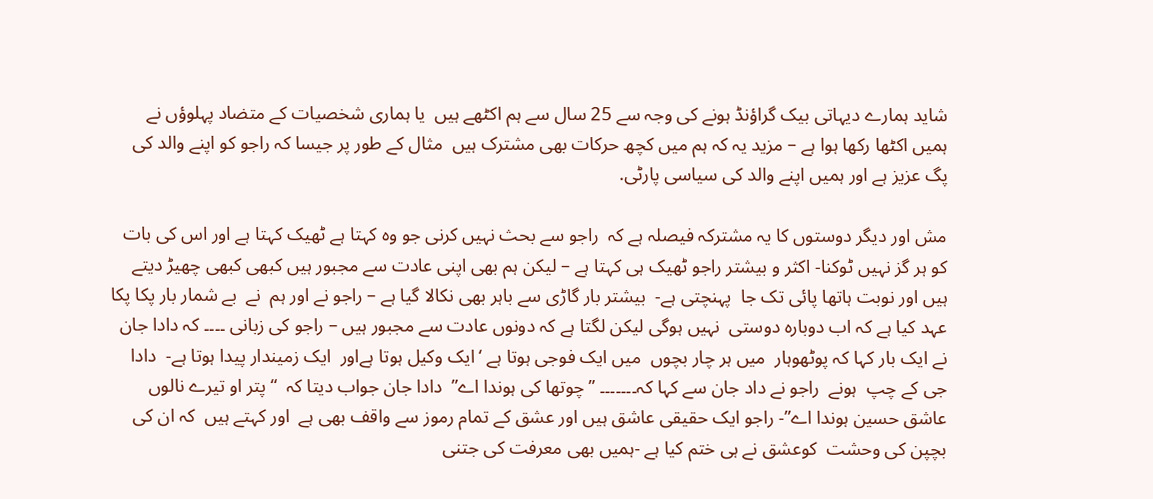شاید ہمارے دیہاتی بیک گراؤنڈ ہونے کی وجہ سے 25 سال سے ہم اکٹھے ہیں  یا ہماری شخصیات کے متضاد پہلوؤں نے ہمیں اکٹھا رکھا ہوا ہے – مزید یہ کہ ہم میں کچھ حرکات بھی مشترک ہیں  مثال کے طور پر جیسا کہ راجو کو اپنے والد کی پگ عزیز ہے اور ہمیں اپنے والد کی سیاسی پارٹی.

مش اور دیگر دوستوں کا یہ مشترکہ فیصلہ ہے کہ  راجو سے بحث نہیں کرنی جو وہ کہتا ہے ٹھیک کہتا ہے اور اس کی بات کو ہر گز نہیں ٹوکنا- اکثر و بیشتر راجو ٹھیک ہی کہتا ہے – لیکن ہم بھی اپنی عادت سے مجبور ہیں کبھی کبھی چھیڑ دیتے ہیں اور نوبت ہاتھا پائی تک جا  پہنچتی ہے-  بیشتر بار گاڑی سے باہر بھی نکالا گیا ہے – راجو نے اور ہم  نے  بے شمار بار پکا پکا عہد کیا ہے کہ اب دوبارہ دوستی  نہیں ہوگی لیکن لگتا ہے کہ دونوں عادت سے مجبور ہیں – راجو کی زبانی ۔۔۔۔ کہ دادا جان نے ایک بار کہا کہ پوٹھوہار  میں ہر چار بچوں  میں ایک فوجی ہوتا ہے ‘ ایک وکیل ہوتا ہےاور  ایک زمیندار پیدا ہوتا ہے-  دادا جی کے چپ  ہونے  راجو نے داد جان سے کہا کہ۔۔۔۔۔۔۔ ”چوتھا کی ہوندا اے”  دادا جان جواب دیتا کہ  “پتر او تیرے نالوں عاشق حسین ہوندا اے”- راجو ایک حقیقی عاشق ہیں اور عشق کے تمام رموز سے واقف بھی ہے  اور کہتے ہیں  کہ ان کی بچپن کی وحشت  کوعشق نے ہی ختم کیا ہے -ہمیں بھی معرفت کی جتنی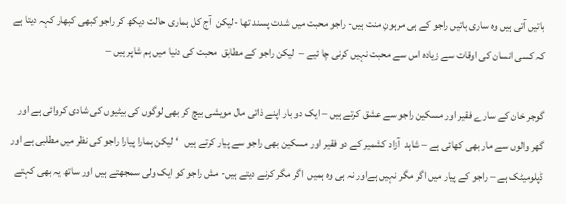باتیں آتی ہیں وہ ساری باتیں راجو کے ہی مرہونِ منت ہیں- راجو محبت میں شدت پسند تھا -لیکن  آج کل ہماری حالت دیکھ کر راجو کبھی کبھار کہہ دیتا ہے کہ کسی انسان کی اوقات سے زیادہ اس سے محبت نہیں کرنی چا ئیے –  لیکن راجو کے مطابق  محبت کی دنیا میں ہم شاپر ہیں –

گوجر خان کے سارے فقیر اور مسکین راجو سے عشق کرتے ہیں – ایک دو بار اپنے ذاتی مال مویشی بیچ کر بھی لوگوں کی بیٹیوں کی شادی کروائی ہے اور گھر والوں سے مار بھی کھائی ہے – شاہد  آزاد کشمیر کے دو فقیر اور مسکین بھی راجو سے پیار کرتے ہیں   ‘ لیکن ہمارا پیارا راجو کی نظر میں مطلبی ہے اور ڈپلومیٹک ہے – راجو کے پیار میں اگر مگر نہیں ہےاور نہ ہی وہ ہمیں  اگر مگر کرنے دیتے ہیں- مش راجو کو ایک ولی سمجھتے ہیں اور ساتھ یہ بھی کہتے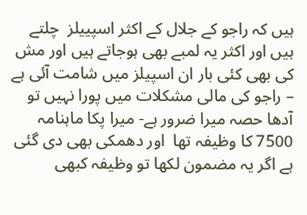ہیں کہ راجو کے جلال کے اکثر اسپییلز  چلتے ہیں اور اکثر یہ لمبے بھی ہوجاتے ہیں اور مش کی بھی کئی بار ان اسپیلز میں شامت آئی ہے – راجو کی مالی مشکلات میں پورا نہیں تو آدھا حصہ میرا ضرور ہے- میرا پکا ماہنامہ 7500 کا وظیفہ تھا  اور دھمکی بھی دی گئی ہے اگر یہ مضمون لکھا تو وظیفہ کبھی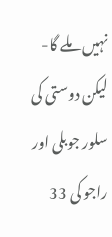نہیں ملے گا- لیکن دوستی کی سلور جوبلی اور راجو کی 33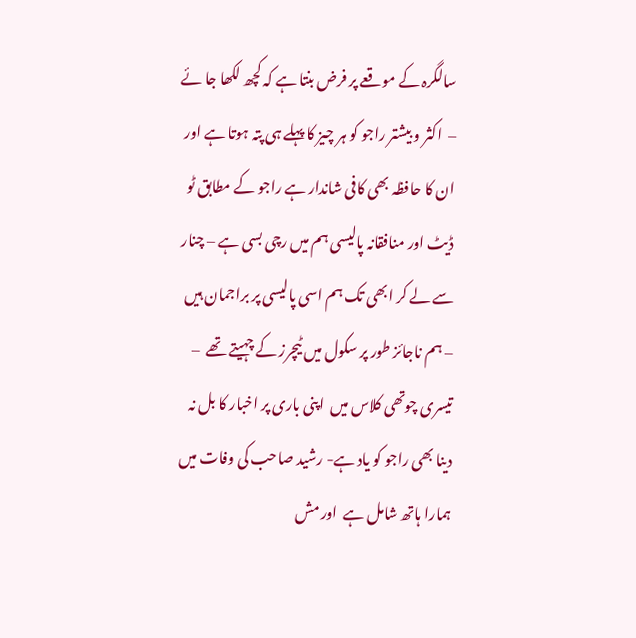سالگرہ کے موقعے پر فرض بنتا ہے کہ کچھ لکھا جا ئے –  اکثر و بیشتر راجو کو ہر چیز کا پہلے ہی پتہ ہوتا ہے اور ان کا حافظہ بھی کافی شاندار ہے راجو کے مطابق ٹو ڈیٹ اور منافقانہ پالیسی ہم میں رچی بسی ہے – چنار سے لے کر ابھی تک ہم اسی پالیسی پر براجمان ہیں – ہم ناجائز طور پر سکول میں ٹیچرز کے چہیتے تھے  – تیسری چوتھی کلاس میں  اپنی باری پر اخبار کا بل نہ دینا بھی راجو کو یاد ہے- رشید صاحب کی وفات میں ہمارا ہاتھ شامل ہے  اور مش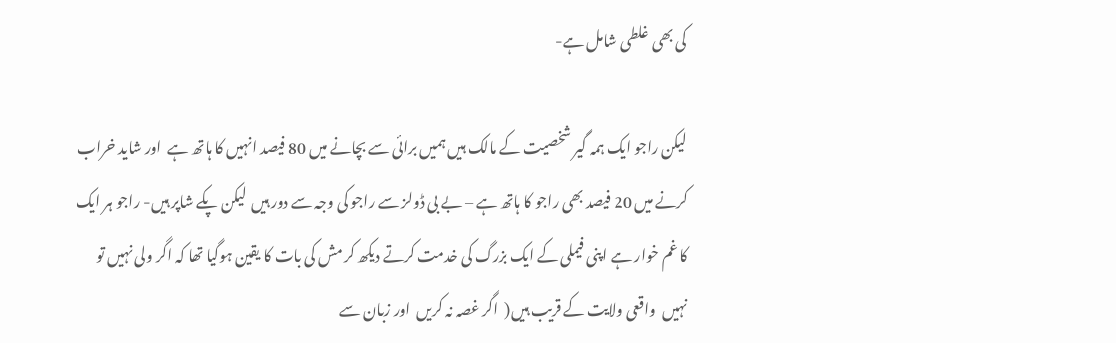کی بھی غلطی شامل ہے-

لیکن راجو ایک ہمہ گیر شخصیت کے مالک ہیں ہمیں برائی سے بچانے میں 80 فیصد انہیں کا ہاتھ ہے  اور شاید خراب کرنے میں 20 فیصد بھی راجو کا ہاتھ ہے – بے بی ڈولز سے راجو کی وجہ سے دور ہیں  لیکن پکے شاپر ہیں- راجو ہر ایک کا غم خوار ہے اپنی فیملی کے ایک بزرگ کی خدمت کرتے دیکھ کر مش کی بات کا یقین ہوگیا تھا کہ اگر ولی نہیں تو نہیں  واقعی ولایت کے قریب ہیں(  اگر غصہ نہ کریں  اور زبان سے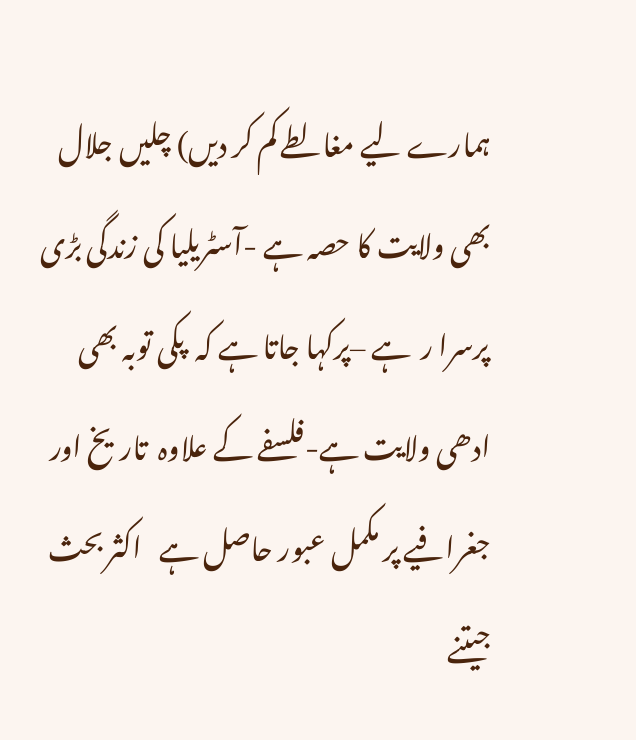ہمارے لیے مغالطے کم کر دیں) چلیں جلال بھی ولایت کا حصہ ہے -آسٹریلیا کی زندگی بڑی پرسرا ر  ہے –پرکہا جاتا ہے کہ  پکی توبہ بھی ادھی ولایت ہے-فلسفے کے علاوہ  تاریخ اور جغرافیے پر مکمل عبور حاصل ہے   اکثر بحث جیتنے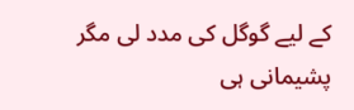کے لیے گوگل کی مدد لی مگر پشیمانی ہی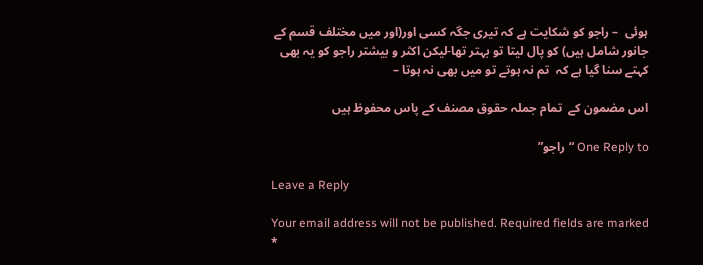ہوئی  – راجو کو شکایت ہے کہ تیری جگہ کسی اور(اور میں مختلف قسم کے جانور شامل ہیں) کو پال لیتا تو بہتر تھا-لیکن اکثر و بیشتر راجو کو یہ بھی کہتے سنا گیا ہے کہ  تم نہ ہوتے تو میں بھی نہ ہوتا –

اس مضمون کے  تمام جملہ حقوق مصنف کے پاس محفوظ ہیں

One Reply to “راجو”

Leave a Reply

Your email address will not be published. Required fields are marked *